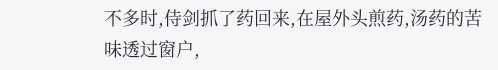不多时,侍剑抓了药回来,在屋外头煎药,汤药的苦味透过窗户,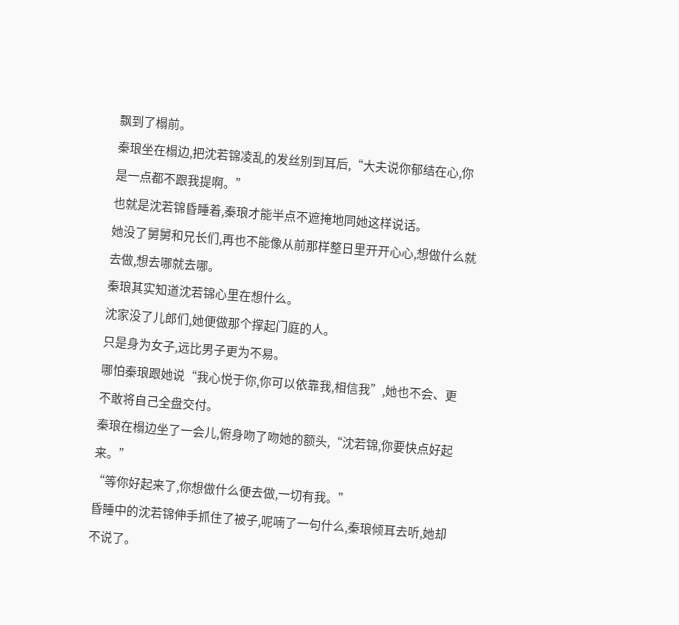飘到了榻前。
秦琅坐在榻边,把沈若锦凌乱的发丝别到耳后,“大夫说你郁结在心,你是一点都不跟我提啊。”
也就是沈若锦昏睡着,秦琅才能半点不遮掩地同她这样说话。
她没了舅舅和兄长们,再也不能像从前那样整日里开开心心,想做什么就去做,想去哪就去哪。
秦琅其实知道沈若锦心里在想什么。
沈家没了儿郎们,她便做那个撑起门庭的人。
只是身为女子,远比男子更为不易。
哪怕秦琅跟她说“我心悦于你,你可以依靠我,相信我”,她也不会、更不敢将自己全盘交付。
秦琅在榻边坐了一会儿,俯身吻了吻她的额头,“沈若锦,你要快点好起来。”
“等你好起来了,你想做什么便去做,一切有我。”
昏睡中的沈若锦伸手抓住了被子,呢喃了一句什么,秦琅倾耳去听,她却不说了。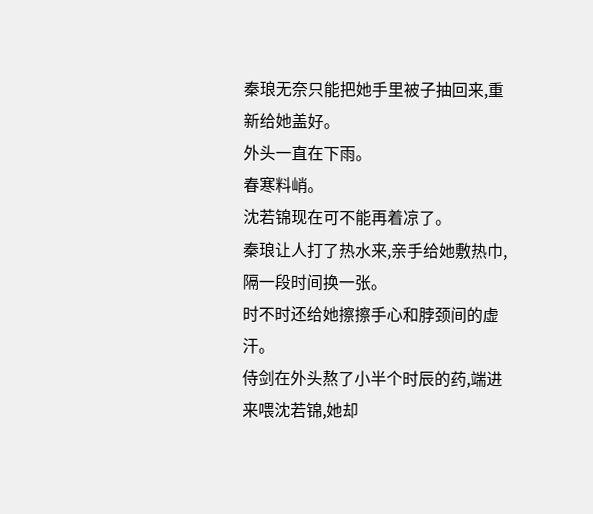秦琅无奈只能把她手里被子抽回来,重新给她盖好。
外头一直在下雨。
春寒料峭。
沈若锦现在可不能再着凉了。
秦琅让人打了热水来,亲手给她敷热巾,隔一段时间换一张。
时不时还给她擦擦手心和脖颈间的虚汗。
侍剑在外头熬了小半个时辰的药,端进来喂沈若锦,她却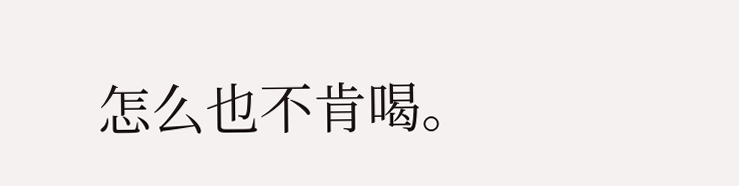怎么也不肯喝。